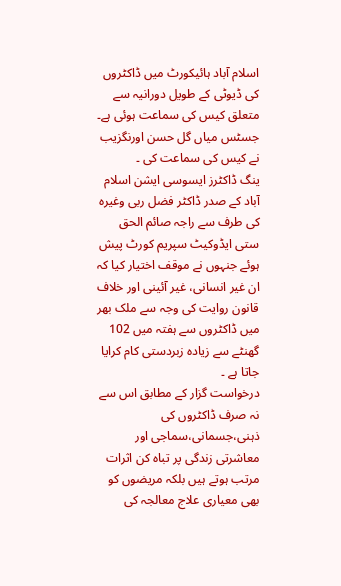اسلام آباد ہائیکورٹ میں ڈاکٹروں کی ڈیوٹی کے طویل دورانیہ سے متعلق کیس کی سماعت ہوئی ہے۔
جسٹس میاں گل حسن اورنگزیب نے کیس کی سماعت کی ۔
ینگ ڈاکٹرز ایسوسی ایشن اسلام آباد کے صدر ڈاکٹر فضل ربی وغیرہ کی طرف سے راجہ صائم الحق ستی ایڈوکیٹ سپریم کورٹ پیش ہوئے جنہوں نے موقف اختیار کیا کہ ان غیر انسانی، غیر آئینی اور خلاف قانون روایت کی وجہ سے ملک بھر میں ڈاکٹروں سے ہفتہ میں 102 گھنٹے سے زیادہ زبردستی کام کرایا جاتا ہے ۔
درخواست گزار کے مطابق اس سے نہ صرف ڈاکٹروں کی ذہنی،جسمانی،سماجی اور معاشرتی زندگی پر تباہ کن اثرات مرتب ہوتے ہیں بلکہ مریضوں کو بھی معیاری علاج معالجہ کی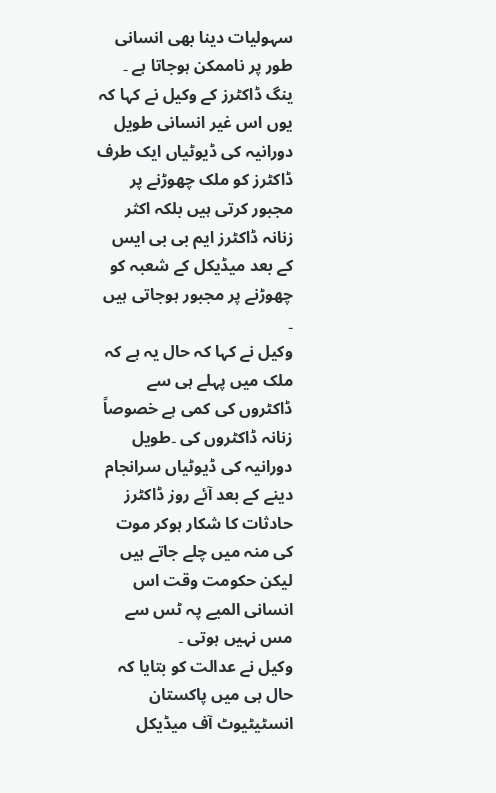سہولیات دینا بھی انسانی طور پر ناممکن ہوجاتا ہے ۔
ینگ ڈاکٹرز کے وکیل نے کہا کہ یوں اس غیر انسانی طویل دورانیہ کی ڈیوٹیاں ایک طرف ڈاکٹرز کو ملک چھوڑنے پر مجبور کرتی ہیں بلکہ اکثر زنانہ ڈاکٹرز ایم بی بی ایس کے بعد میڈیکل کے شعبہ کو چھوڑنے پر مجبور ہوجاتی ہیں ۔
وکیل نے کہا کہ حال یہ ہے کہ ملک میں پہلے ہی سے ڈاکٹروں کی کمی ہے خصوصاً زنانہ ڈاکٹروں کی ۔طویل دورانیہ کی ڈیوٹیاں سرانجام دینے کے بعد آئے روز ڈاکٹرز حادثات کا شکار ہوکر موت کی منہ میں چلے جاتے ہیں لیکن حکومت وقت اس انسانی المیے پہ ٹس سے مس نہیں ہوتی ۔
وکیل نے عدالت کو بتایا کہ حال ہی میں پاکستان انسٹیٹیوٹ آف میڈیکل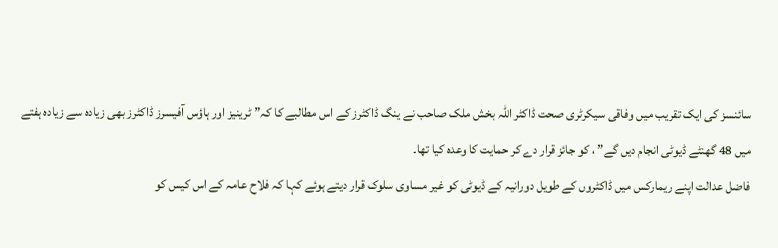سائنسز کی ایک تقریب میں وفاقی سیکرٹری صحت ڈاکٹر اللہ بخش ملک صاحب نے ینگ ڈاکٹرز کے اس مطالبے کا کہ” ٹرینیز اور ہاؤس آفیسرز ڈاکٹرز بھی زیادہ سے زیادہ ہفتے میں 48 گھنٹے ڈیوٹی انجام دیں گے” ، کو جائز قرار دے کر حمایت کا وعدہ کیا تھا۔
فاضل عدالت اپنے ریمارکس میں ڈاکٹروں کے طویل دورانیہ کے ڈیوٹی کو غیر مساوی سلوک قرار دیتے ہوئے کہا کہ فلاح عامہ کے اس کیس کو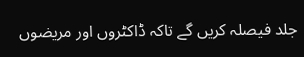جلد فیصلہ کریں گے تاکہ ڈاکٹروں اور مریضوں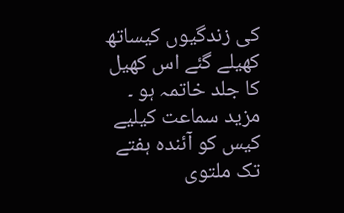کی زندگیوں کیساتھ کھیلے گئے اس کھیل کا جلد خاتمہ ہو ۔
مزید سماعت کیلیے کیس کو آئندہ ہفتے تک ملتوی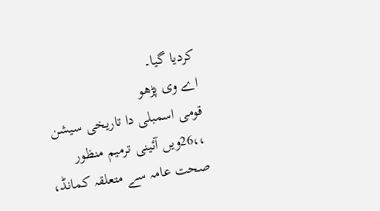کردیا گیا۔
اے وی پڑھو
قومی اسمبلی دا تاریخی سیشن ،،26ویں آئینی ترمیم منظور
صحت عامہ سے متعلقہ کمانڈ،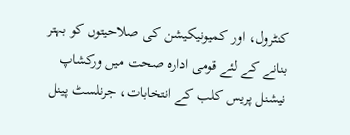کنٹرول، اور کمیونیکیشن کی صلاحیتوں کو بہتر بنانے کے لئے قومی ادارہ صحت میں ورکشاپ
نیشنل پریس کلب کے انتخابات، جرنلسٹ پینل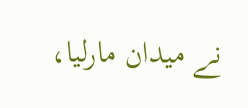نے میدان مارلیا،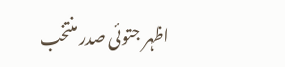اظہر جتوئی صدر منتخب